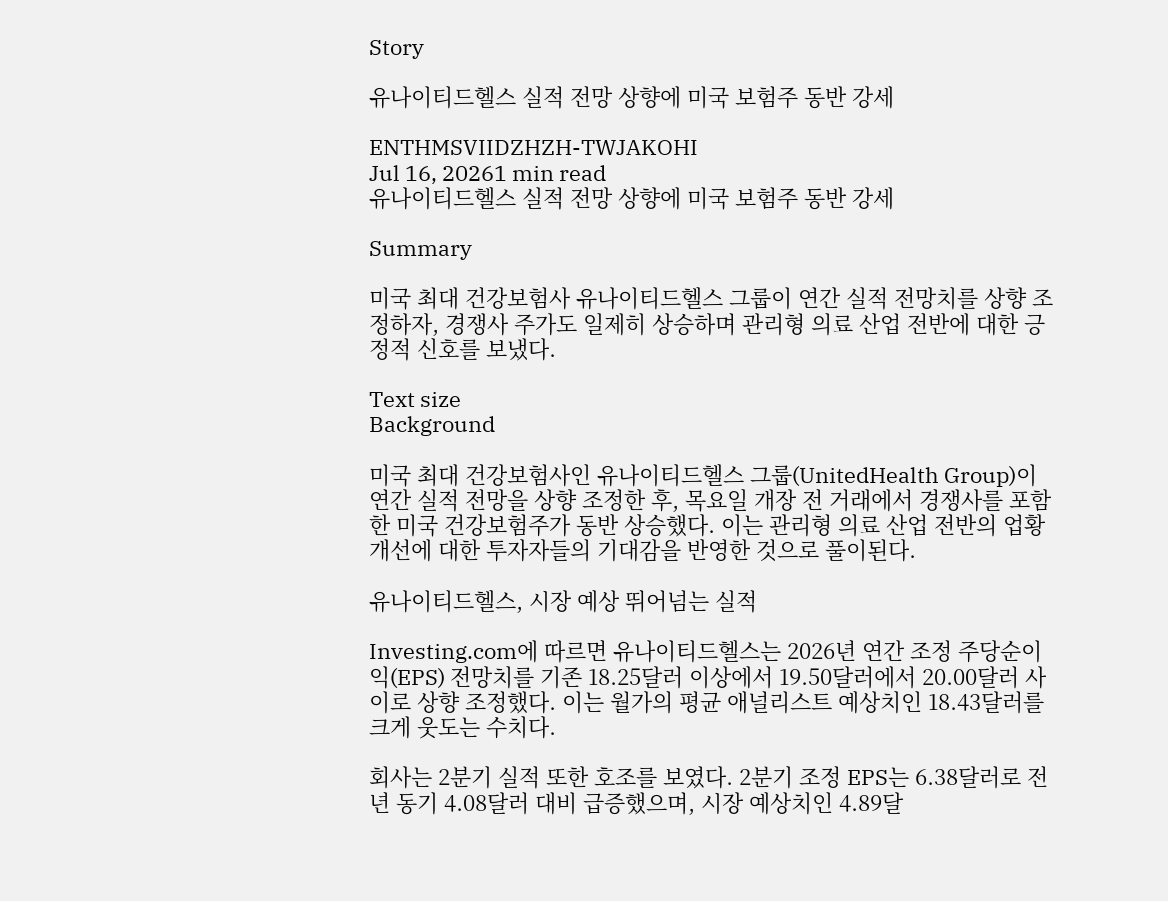Story

유나이티드헬스 실적 전망 상향에 미국 보험주 동반 강세

ENTHMSVIIDZHZH-TWJAKOHI
Jul 16, 20261 min read
유나이티드헬스 실적 전망 상향에 미국 보험주 동반 강세

Summary

미국 최대 건강보험사 유나이티드헬스 그룹이 연간 실적 전망치를 상향 조정하자, 경쟁사 주가도 일제히 상승하며 관리형 의료 산업 전반에 대한 긍정적 신호를 보냈다.

Text size
Background

미국 최대 건강보험사인 유나이티드헬스 그룹(UnitedHealth Group)이 연간 실적 전망을 상향 조정한 후, 목요일 개장 전 거래에서 경쟁사를 포함한 미국 건강보험주가 동반 상승했다. 이는 관리형 의료 산업 전반의 업황 개선에 대한 투자자들의 기대감을 반영한 것으로 풀이된다.

유나이티드헬스, 시장 예상 뛰어넘는 실적

Investing.com에 따르면 유나이티드헬스는 2026년 연간 조정 주당순이익(EPS) 전망치를 기존 18.25달러 이상에서 19.50달러에서 20.00달러 사이로 상향 조정했다. 이는 월가의 평균 애널리스트 예상치인 18.43달러를 크게 웃도는 수치다.

회사는 2분기 실적 또한 호조를 보였다. 2분기 조정 EPS는 6.38달러로 전년 동기 4.08달러 대비 급증했으며, 시장 예상치인 4.89달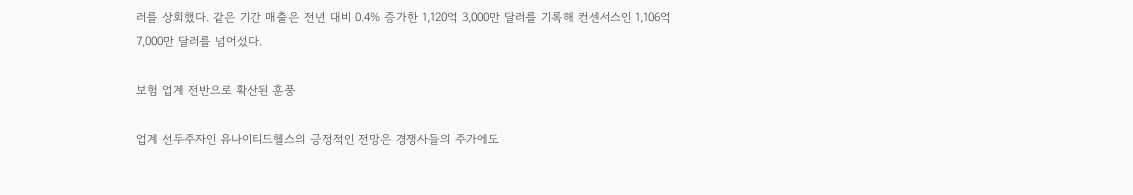러를 상회했다. 같은 기간 매출은 전년 대비 0.4% 증가한 1,120억 3,000만 달러를 기록해 컨센서스인 1,106억 7,000만 달러를 넘어섰다.

보험 업계 전반으로 확산된 훈풍

업계 선두주자인 유나이티드헬스의 긍정적인 전망은 경쟁사들의 주가에도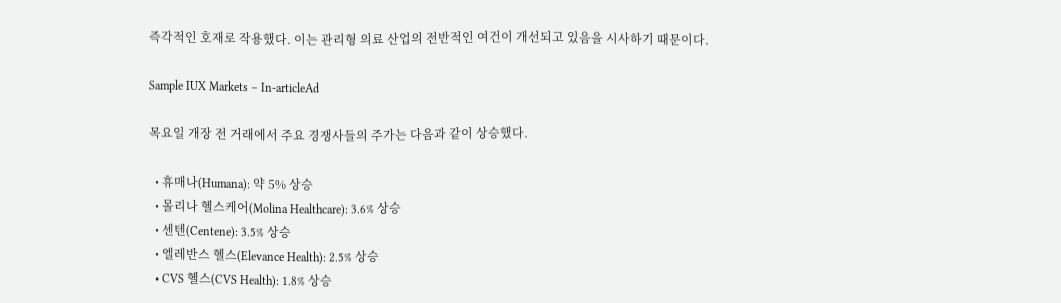즉각적인 호재로 작용했다. 이는 관리형 의료 산업의 전반적인 여건이 개선되고 있음을 시사하기 때문이다.

Sample IUX Markets – In-articleAd

목요일 개장 전 거래에서 주요 경쟁사들의 주가는 다음과 같이 상승했다.

  • 휴매나(Humana): 약 5% 상승
  • 몰리나 헬스케어(Molina Healthcare): 3.6% 상승
  • 센텐(Centene): 3.5% 상승
  • 엘레반스 헬스(Elevance Health): 2.5% 상승
  • CVS 헬스(CVS Health): 1.8% 상승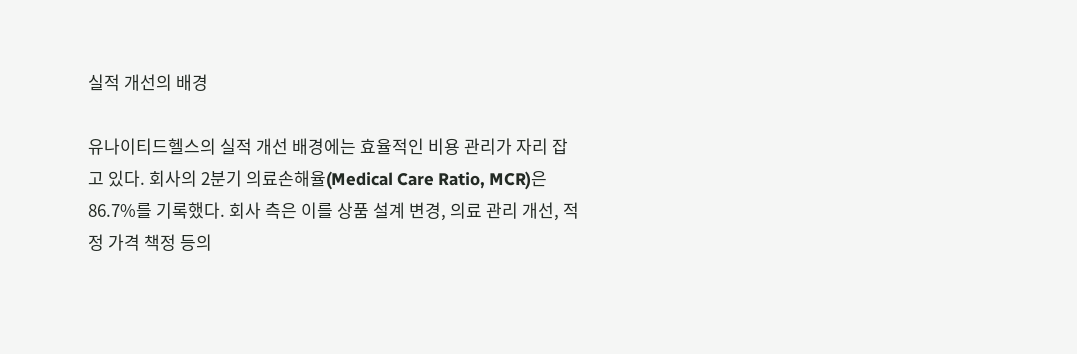실적 개선의 배경

유나이티드헬스의 실적 개선 배경에는 효율적인 비용 관리가 자리 잡고 있다. 회사의 2분기 의료손해율(Medical Care Ratio, MCR)은 86.7%를 기록했다. 회사 측은 이를 상품 설계 변경, 의료 관리 개선, 적정 가격 책정 등의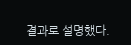결과로 설명했다.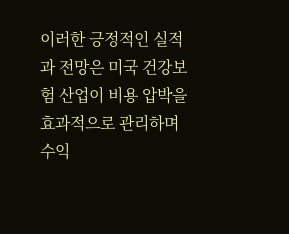이러한 긍정적인 실적과 전망은 미국 건강보험 산업이 비용 압박을 효과적으로 관리하며 수익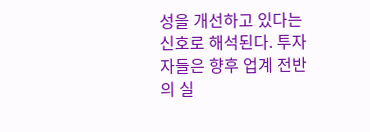성을 개선하고 있다는 신호로 해석된다. 투자자들은 향후 업계 전반의 실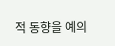적 동향을 예의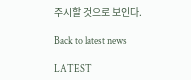주시할 것으로 보인다.

Back to latest news

LATEST